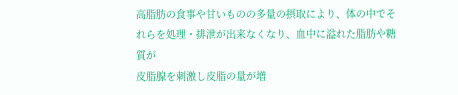高脂肪の食事や甘いものの多量の摂取により、体の中でそれらを処理・排泄が出来なくなり、血中に溢れた脂肪や糖質が
皮脂腺を刺激し皮脂の量が増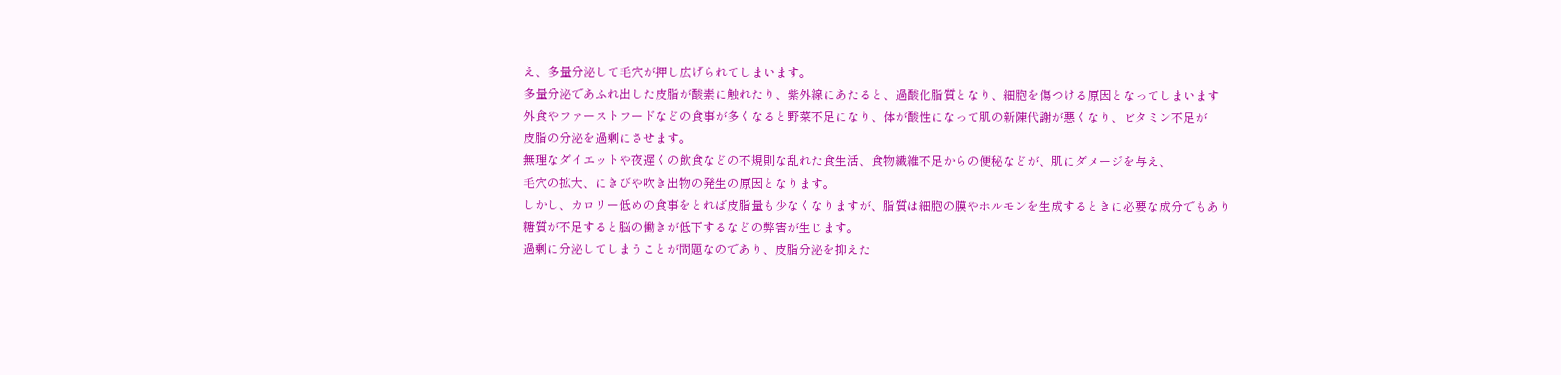え、多量分泌して毛穴が押し広げられてしまいます。
多量分泌であふれ出した皮脂が酸素に触れたり、紫外線にあたると、過酸化脂質となり、細胞を傷つける原因となってしまいます
外食やファーストフードなどの食事が多くなると野菜不足になり、体が酸性になって肌の新陳代謝が悪くなり、ビタミン不足が
皮脂の分泌を過剰にさせます。
無理なダイエットや夜遅くの飲食などの不規則な乱れた食生活、食物繊維不足からの便秘などが、肌にダメージを与え、
毛穴の拡大、にきびや吹き出物の発生の原因となります。
しかし、カロリー低めの食事をとれば皮脂量も少なくなりますが、脂質は細胞の膜やホルモンを生成するときに必要な成分でもあり
糖質が不足すると脳の働きが低下するなどの弊害が生じます。
過剰に分泌してしまうことが問題なのであり、皮脂分泌を抑えた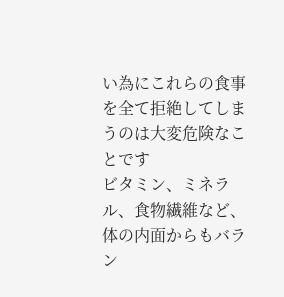い為にこれらの食事を全て拒絶してしまうのは大変危険なことです
ビタミン、ミネラル、食物繊維など、体の内面からもバラン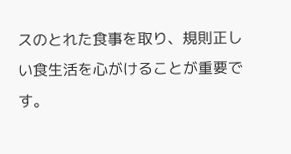スのとれた食事を取り、規則正しい食生活を心がけることが重要です。